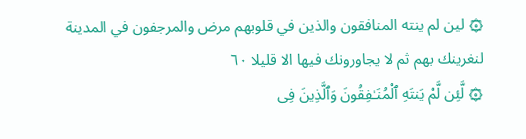۞ لين لم ينته المنافقون والذين في قلوبهم مرض والمرجفون في المدينة لنغرينك بهم ثم لا يجاورونك فيها الا قليلا ٦٠
۞ لَّئِن لَّمْ يَنتَهِ ٱلْمُنَـٰفِقُونَ وَٱلَّذِينَ فِى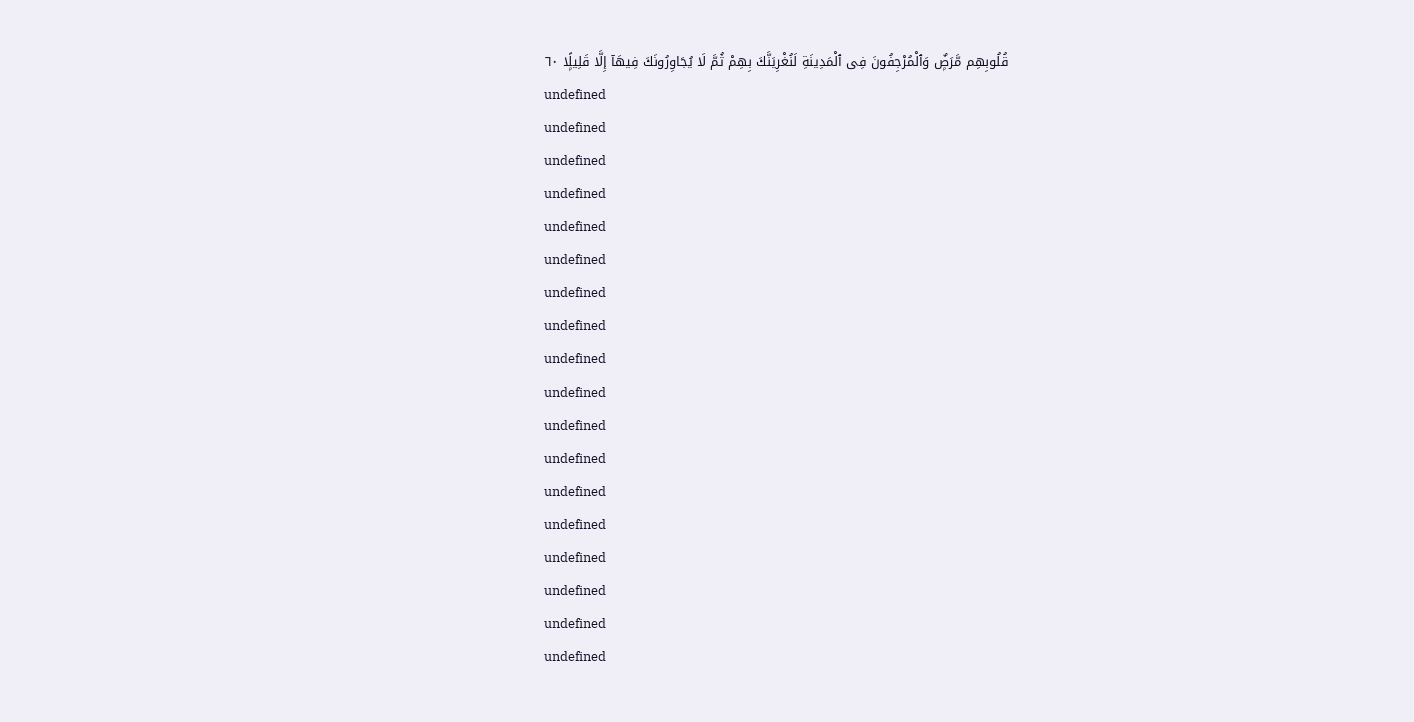قُلُوبِهِم مَّرَضٌۭ وَٱلْمُرْجِفُونَ فِى ٱلْمَدِينَةِ لَنُغْرِيَنَّكَ بِهِمْ ثُمَّ لَا يُجَاوِرُونَكَ فِيهَآ إِلَّا قَلِيلًۭا ٦٠
undefined
undefined
undefined
undefined
undefined
undefined
undefined
undefined
undefined
undefined
undefined
undefined
undefined
undefined
undefined
undefined
undefined
undefined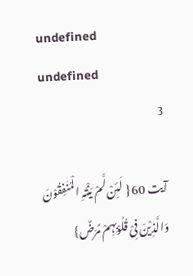undefined
undefined
3

آیت 60 { لَئِنْ لَّمْ یَنْتَہِ الْمُنٰفِقُوْنَ وَالَّذِیْنَ فِیْ قُلُوْبِہِمْ مَّرَضٌ}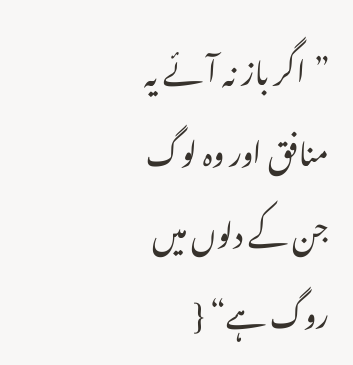”اگر باز نہ آئے یہ منافق اور وہ لوگ جن کے دلوں میں روگ ہے“ {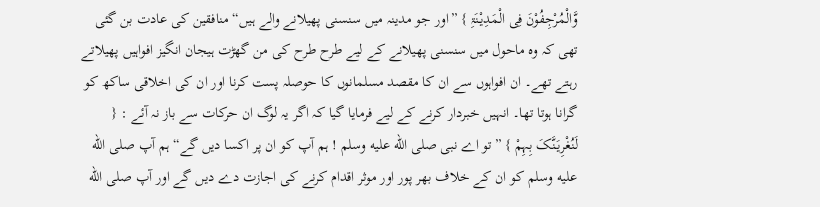وَّالْمُرْجِفُوْنَ فِی الْمَدِیْنَۃِ } ”اور جو مدینہ میں سنسنی پھیلانے والے ہیں“ منافقین کی عادت بن گئی تھی کہ وہ ماحول میں سنسنی پھیلانے کے لیے طرح طرح کی من گھڑت ہیجان انگیز افواہیں پھیلاتے رہتے تھے۔ ان افواہوں سے ان کا مقصد مسلمانوں کا حوصلہ پست کرنا اور ان کی اخلاقی ساکھ کو گرانا ہوتا تھا۔ انہیں خبردار کرنے کے لیے فرمایا گیا کہ اگر یہ لوگ ان حرکات سے باز نہ آئے : { لَنُغْرِیَنَّکَ بِہِمْ } ”تو اے نبی صلى الله عليه وسلم ! ہم آپ کو ان پر اکسا دیں گے“ ہم آپ صلى الله عليه وسلم کو ان کے خلاف بھر پور اور موثر اقدام کرنے کی اجازت دے دیں گے اور آپ صلى الله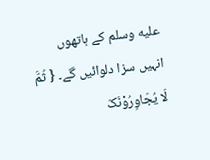عليه وسلم کے ہاتھوں انہیں سزا دلوائیں گے۔ { ثُمَّ لَا یُجَاوِرُوْنَکَ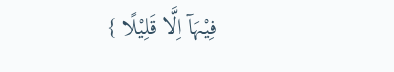فِیْہَآ اِلَّا قَلِیْلًا }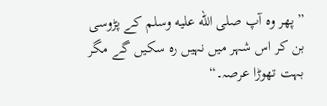”پھر وہ آپ صلى الله عليه وسلم کے پڑوسی بن کر اس شہر میں نہیں رہ سکیں گے مگر بہت تھوڑا عرصہ۔“